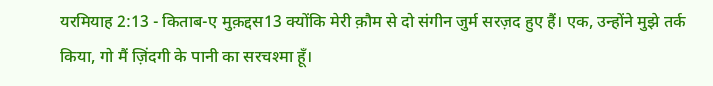यरमियाह 2:13 - किताब-ए मुक़द्दस13 क्योंकि मेरी क़ौम से दो संगीन जुर्म सरज़द हुए हैं। एक, उन्होंने मुझे तर्क किया, गो मैं ज़िंदगी के पानी का सरचश्मा हूँ।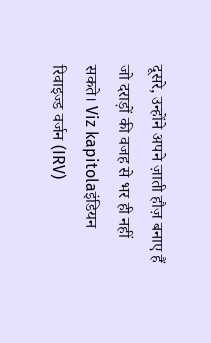दूसरे, उन्होंने अपने ज़ाती हौज़ बनाए हैं जो दराड़ों की वजह से भर ही नहीं सकते। Viz kapitolaइंडियन रिवाइज्ड वर्जन (IRV)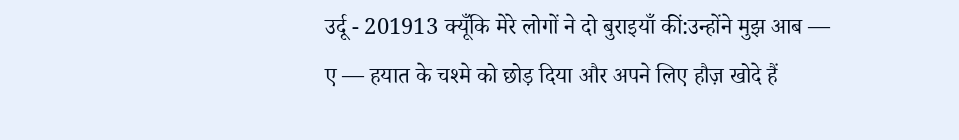उर्दू - 201913 क्यूँकि मेरे लोगों ने दो बुराइयाँ कीं:उन्होंने मुझ आब — ए — हयात के चश्मे को छोड़ दिया और अपने लिए हौज़ खोदे हैं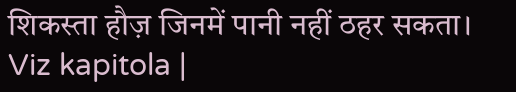शिकस्ता हौज़ जिनमें पानी नहीं ठहर सकता। Viz kapitola |